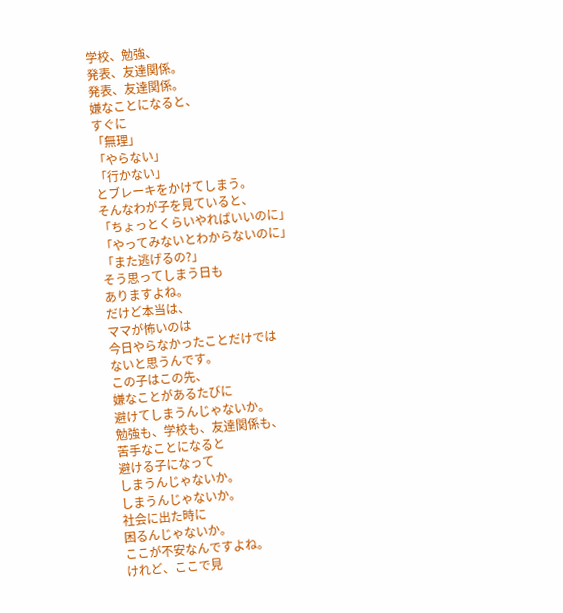学校、勉強、
発表、友達関係。
発表、友達関係。
嫌なことになると、
すぐに
「無理」
「やらない」
「行かない」
とブレーキをかけてしまう。
そんなわが子を見ていると、
「ちょっとくらいやればいいのに」
「やってみないとわからないのに」
「また逃げるの?」
そう思ってしまう日も
ありますよね。
だけど本当は、
ママが怖いのは
今日やらなかったことだけでは
ないと思うんです。
この子はこの先、
嫌なことがあるたびに
避けてしまうんじゃないか。
勉強も、学校も、友達関係も、
苦手なことになると
避ける子になって
しまうんじゃないか。
しまうんじゃないか。
社会に出た時に
困るんじゃないか。
ここが不安なんですよね。
けれど、ここで見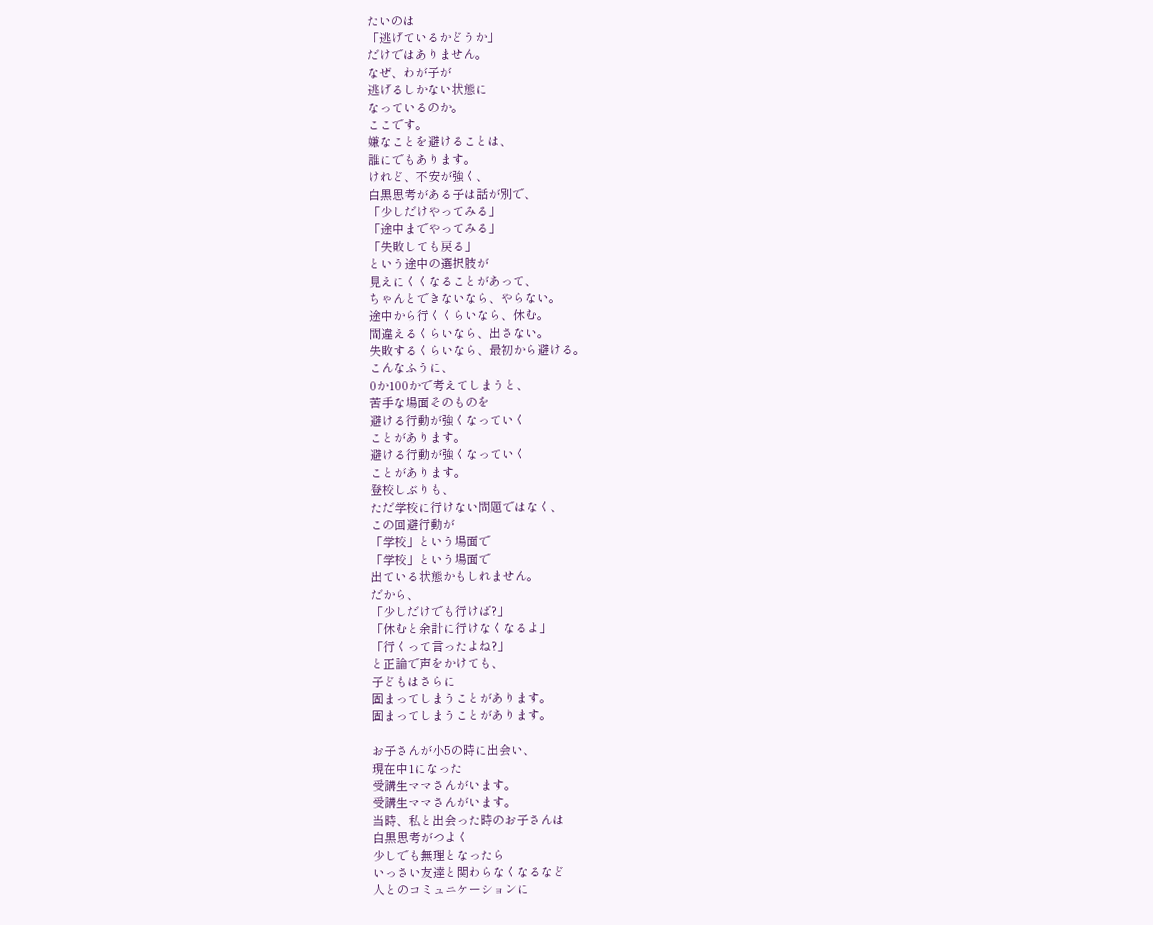たいのは
「逃げているかどうか」
だけではありません。
なぜ、わが子が
逃げるしかない状態に
なっているのか。
ここです。
嫌なことを避けることは、
誰にでもあります。
けれど、不安が強く、
白黒思考がある子は話が別で、
「少しだけやってみる」
「途中までやってみる」
「失敗しても戻る」
という途中の選択肢が
見えにくくなることがあって、
ちゃんとできないなら、やらない。
途中から行くくらいなら、休む。
間違えるくらいなら、出さない。
失敗するくらいなら、最初から避ける。
こんなふうに、
0か100かで考えてしまうと、
苦手な場面そのものを
避ける行動が強くなっていく
ことがあります。
避ける行動が強くなっていく
ことがあります。
登校しぶりも、
ただ学校に行けない問題ではなく、
この回避行動が
「学校」という場面で
「学校」という場面で
出ている状態かもしれません。
だから、
「少しだけでも行けば?」
「休むと余計に行けなくなるよ」
「行くって言ったよね?」
と正論で声をかけても、
子どもはさらに
固まってしまうことがあります。
固まってしまうことがあります。

お子さんが小5の時に出会い、
現在中1になった
受講生ママさんがいます。
受講生ママさんがいます。
当時、私と出会った時のお子さんは
白黒思考がつよく
少しでも無理となったら
いっさい友達と関わらなくなるなど
人とのコミュニケーションに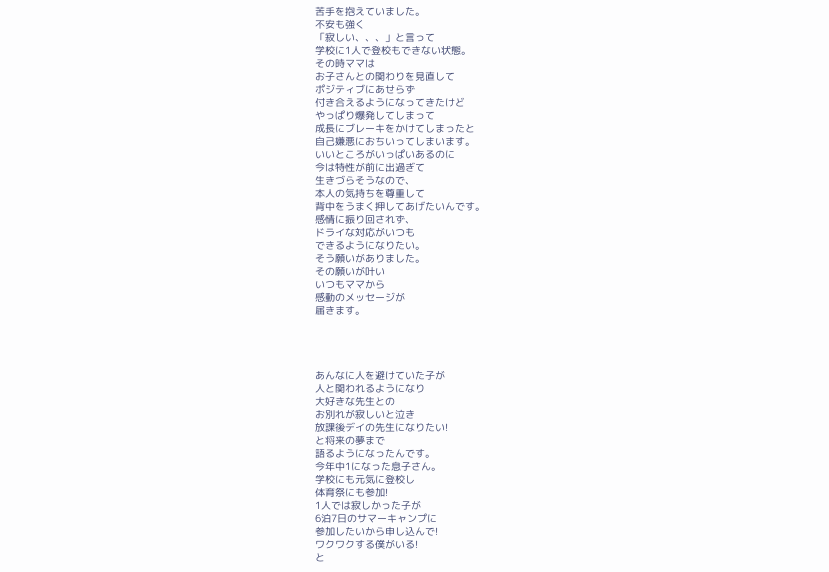苦手を抱えていました。
不安も強く
「寂しい、、、」と言って
学校に1人で登校もできない状態。
その時ママは
お子さんとの関わりを見直して
ポジティブにあせらず
付き合えるようになってきたけど
やっぱり爆発してしまって
成長にブレーキをかけてしまったと
自己嫌悪におちいってしまいます。
いいところがいっぱいあるのに
今は特性が前に出過ぎて
生きづらそうなので、
本人の気持ちを尊重して
背中をうまく押してあげたいんです。
感情に振り回されず、
ドライな対応がいつも
できるようになりたい。
そう願いがありました。
その願いが叶い
いつもママから
感動のメッセージが
届きます。




あんなに人を避けていた子が
人と関われるようになり
大好きな先生との
お別れが寂しいと泣き
放課後デイの先生になりたい!
と将来の夢まで
語るようになったんです。
今年中1になった息子さん。
学校にも元気に登校し
体育祭にも参加!
1人では寂しかった子が
6泊7日のサマーキャンプに
参加したいから申し込んで!
ワクワクする僕がいる!
と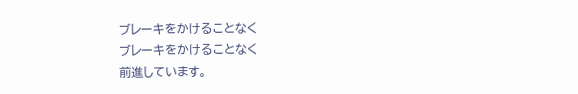ブレーキをかけることなく
ブレーキをかけることなく
前進しています。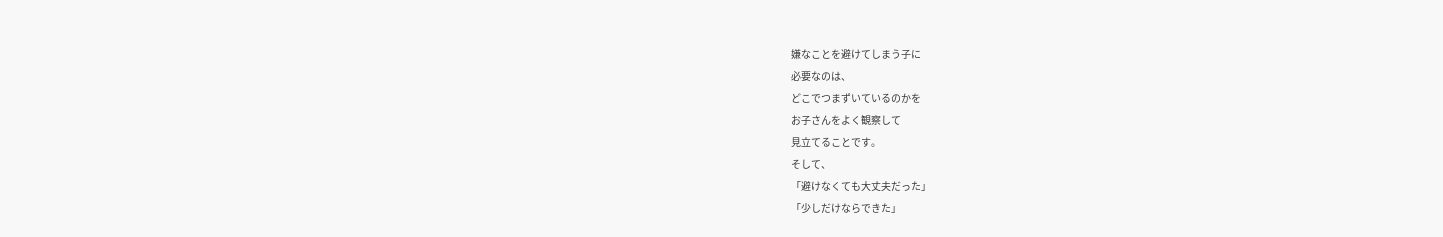嫌なことを避けてしまう子に
必要なのは、
どこでつまずいているのかを
お子さんをよく観察して
見立てることです。
そして、
「避けなくても大丈夫だった」
「少しだけならできた」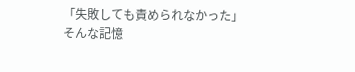「失敗しても責められなかった」
そんな記憶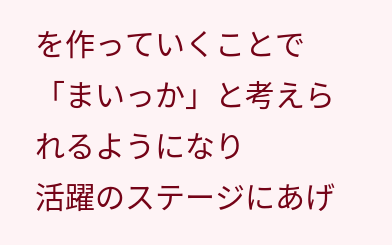を作っていくことで
「まいっか」と考えられるようになり
活躍のステージにあげ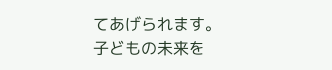てあげられます。
子どもの未来を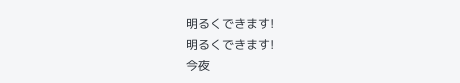明るくできます!
明るくできます!
今夜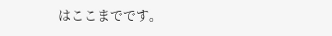はここまでです。